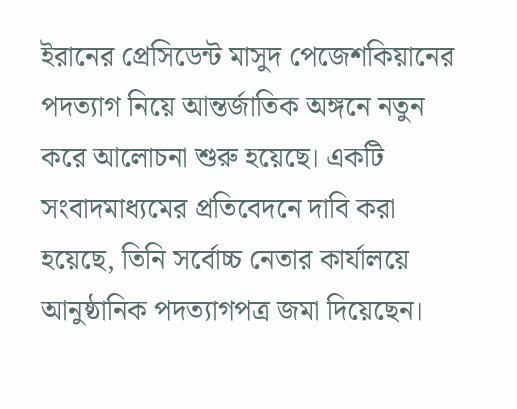ইরানের প্রেসিডেন্ট মাসুদ পেজেশকিয়ানের পদত্যাগ নিয়ে আন্তর্জাতিক অঙ্গনে নতুন করে আলোচনা শুরু হয়েছে। একটি সংবাদমাধ্যমের প্রতিবেদনে দাবি করা হয়েছে, তিনি সর্বোচ্চ নেতার কার্যালয়ে আনুষ্ঠানিক পদত্যাগপত্র জমা দিয়েছেন।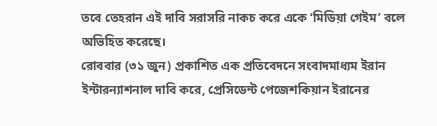তবে তেহরান এই দাবি সরাসরি নাকচ করে একে ‘মিডিয়া গেইম’ বলে অভিহিত করেছে।
রোববার (৩১ জুন) প্রকাশিত এক প্রতিবেদনে সংবাদমাধ্যম ইরান ইন্টারন্যাশনাল দাবি করে, প্রেসিডেন্ট পেজেশকিয়ান ইরানের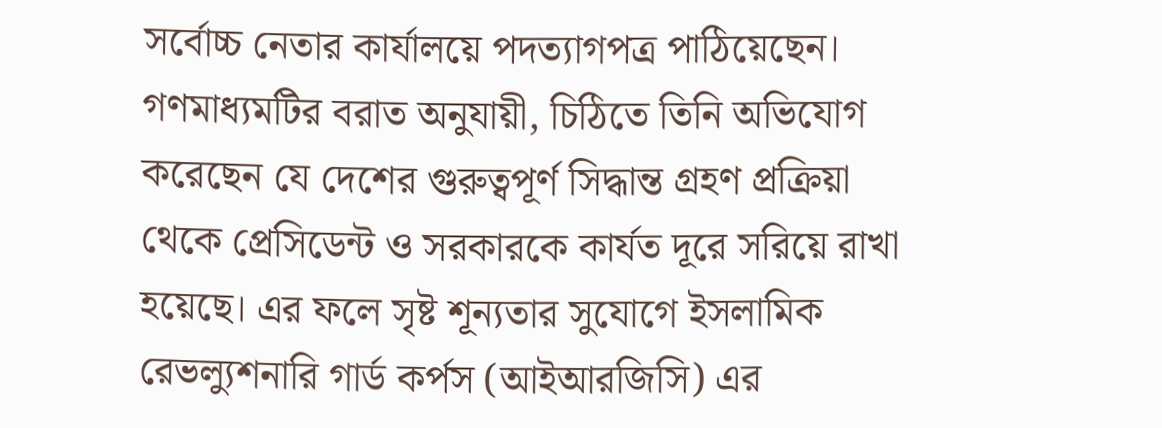সর্বোচ্চ নেতার কার্যালয়ে পদত্যাগপত্র পাঠিয়েছেন। গণমাধ্যমটির বরাত অনুযায়ী, চিঠিতে তিনি অভিযোগ করেছেন যে দেশের গুরুত্বপূর্ণ সিদ্ধান্ত গ্রহণ প্রক্রিয়া থেকে প্রেসিডেন্ট ও সরকারকে কার্যত দূরে সরিয়ে রাখা হয়েছে। এর ফলে সৃষ্ট শূন্যতার সুযোগে ইসলামিক রেভল্যুশনারি গার্ড কর্পস (আইআরজিসি) এর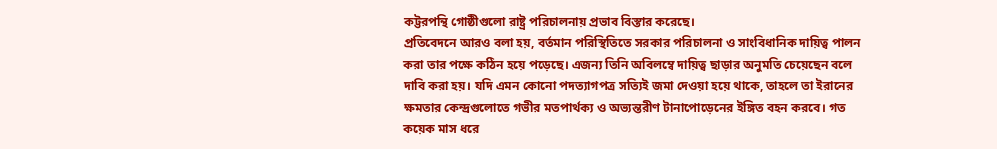কট্টরপন্থি গোষ্ঠীগুলো রাষ্ট্র পরিচালনায় প্রভাব বিস্তার করেছে।
প্রতিবেদনে আরও বলা হয়, বর্তমান পরিস্থিতিতে সরকার পরিচালনা ও সাংবিধানিক দায়িত্ব পালন করা তার পক্ষে কঠিন হয়ে পড়েছে। এজন্য তিনি অবিলম্বে দায়িত্ব ছাড়ার অনুমতি চেয়েছেন বলে দাবি করা হয়। যদি এমন কোনো পদত্যাগপত্র সত্যিই জমা দেওয়া হয়ে থাকে, তাহলে তা ইরানের ক্ষমতার কেন্দ্রগুলোতে গভীর মতপার্থক্য ও অভ্যন্তরীণ টানাপোড়েনের ইঙ্গিত বহন করবে। গত কয়েক মাস ধরে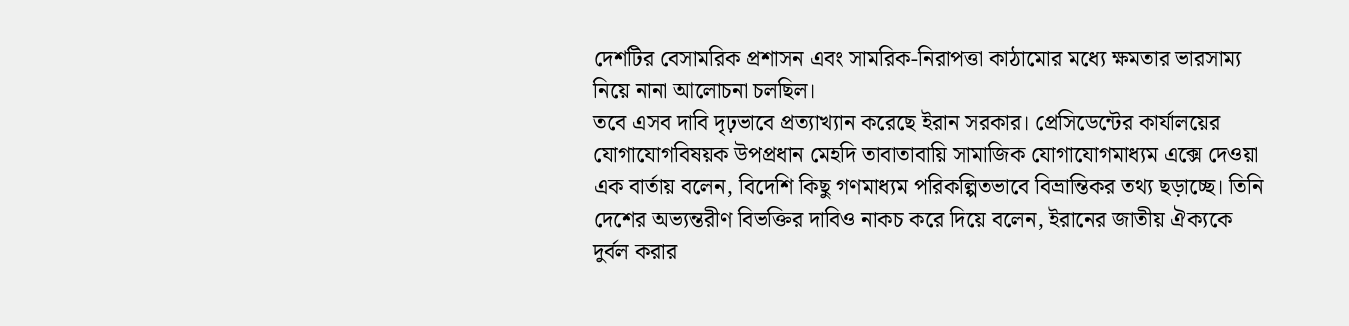দেশটির বেসামরিক প্রশাসন এবং সামরিক-নিরাপত্তা কাঠামোর মধ্যে ক্ষমতার ভারসাম্য নিয়ে নানা আলোচনা চলছিল।
তবে এসব দাবি দৃঢ়ভাবে প্রত্যাখ্যান করেছে ইরান সরকার। প্রেসিডেন্টের কার্যালয়ের যোগাযোগবিষয়ক উপপ্রধান মেহদি তাবাতাবায়ি সামাজিক যোগাযোগমাধ্যম এক্সে দেওয়া এক বার্তায় বলেন, বিদেশি কিছু গণমাধ্যম পরিকল্পিতভাবে বিভ্রান্তিকর তথ্য ছড়াচ্ছে। তিনি দেশের অভ্যন্তরীণ বিভক্তির দাবিও নাকচ করে দিয়ে বলেন, ইরানের জাতীয় ঐক্যকে দুর্বল করার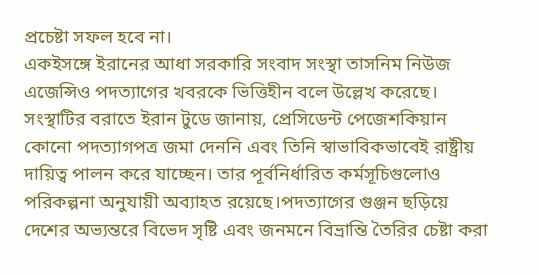প্রচেষ্টা সফল হবে না।
একইসঙ্গে ইরানের আধা সরকারি সংবাদ সংস্থা তাসনিম নিউজ এজেন্সিও পদত্যাগের খবরকে ভিত্তিহীন বলে উল্লেখ করেছে। সংস্থাটির বরাতে ইরান টুডে জানায়, প্রেসিডেন্ট পেজেশকিয়ান কোনো পদত্যাগপত্র জমা দেননি এবং তিনি স্বাভাবিকভাবেই রাষ্ট্রীয় দায়িত্ব পালন করে যাচ্ছেন। তার পূর্বনির্ধারিত কর্মসূচিগুলোও পরিকল্পনা অনুযায়ী অব্যাহত রয়েছে।পদত্যাগের গুঞ্জন ছড়িয়ে দেশের অভ্যন্তরে বিভেদ সৃষ্টি এবং জনমনে বিভ্রান্তি তৈরির চেষ্টা করা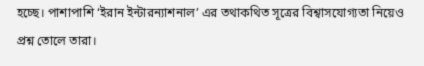হচ্ছে। পাশাপাশি ‘ইরান ইন্টারন্যাশনাল’ এর তথাকথিত সূত্রের বিশ্বাসযোগ্যতা নিয়েও প্রশ্ন তোলে তারা।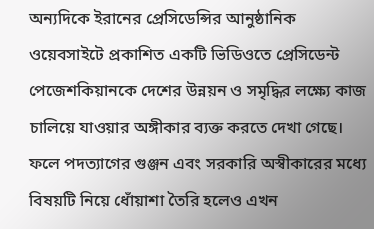অন্যদিকে ইরানের প্রেসিডেন্সির আনুষ্ঠানিক ওয়েবসাইটে প্রকাশিত একটি ভিডিওতে প্রেসিডেন্ট পেজেশকিয়ানকে দেশের উন্নয়ন ও সমৃদ্ধির লক্ষ্যে কাজ চালিয়ে যাওয়ার অঙ্গীকার ব্যক্ত করতে দেখা গেছে। ফলে পদত্যাগের গুঞ্জন এবং সরকারি অস্বীকারের মধ্যে বিষয়টি নিয়ে ধোঁয়াশা তৈরি হলেও এখন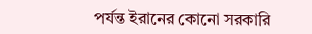পর্যন্ত ইরানের কোনো সরকারি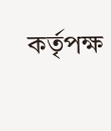কর্তৃপক্ষ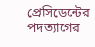প্রেসিডেন্টের পদত্যাগের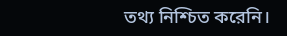তথ্য নিশ্চিত করেনি।